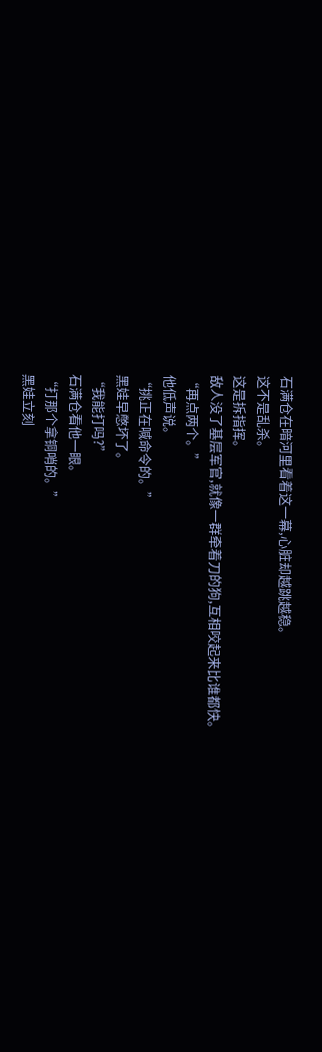石满仓在暗河里看着这一幕,心脏却越跳越稳。
这不是乱杀。
这是拆指挥。
敌人没了基层军官,就像一群牵着刀的狗,互相咬起来比谁都快。
“再点两个。”
他低声说。
“挑正在喊命令的。”
黑娃早憋坏了。
“我能打吗?”
石满仓看他一眼。
“打那个拿铜哨的。”
黑娃立刻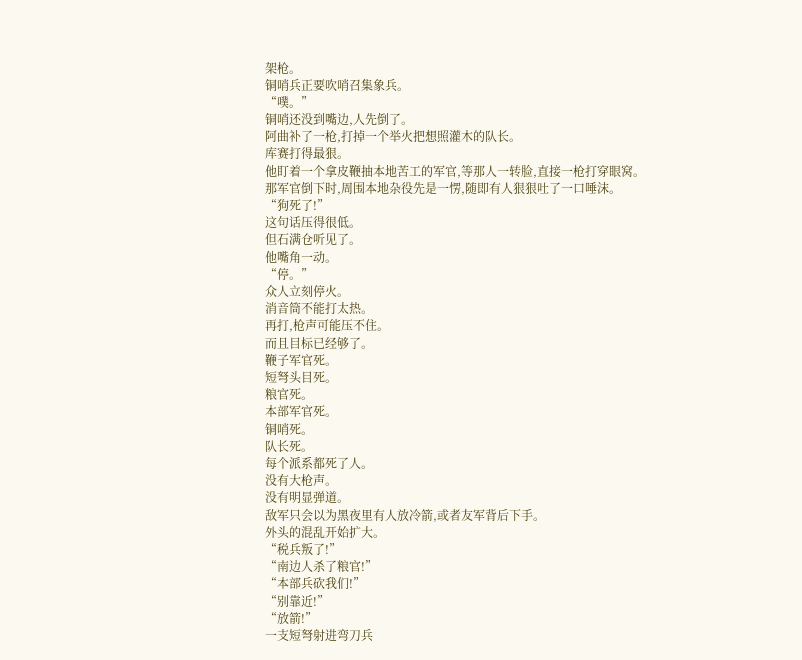架枪。
铜哨兵正要吹哨召集象兵。
“噗。”
铜哨还没到嘴边,人先倒了。
阿曲补了一枪,打掉一个举火把想照灌木的队长。
库赛打得最狠。
他盯着一个拿皮鞭抽本地苦工的军官,等那人一转脸,直接一枪打穿眼窝。
那军官倒下时,周围本地杂役先是一愣,随即有人狠狠吐了一口唾沫。
“狗死了!”
这句话压得很低。
但石满仓听见了。
他嘴角一动。
“停。”
众人立刻停火。
消音筒不能打太热。
再打,枪声可能压不住。
而且目标已经够了。
鞭子军官死。
短弩头目死。
粮官死。
本部军官死。
铜哨死。
队长死。
每个派系都死了人。
没有大枪声。
没有明显弹道。
敌军只会以为黑夜里有人放冷箭,或者友军背后下手。
外头的混乱开始扩大。
“税兵叛了!”
“南边人杀了粮官!”
“本部兵砍我们!”
“别靠近!”
“放箭!”
一支短弩射进弯刀兵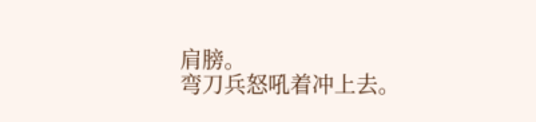肩膀。
弯刀兵怒吼着冲上去。